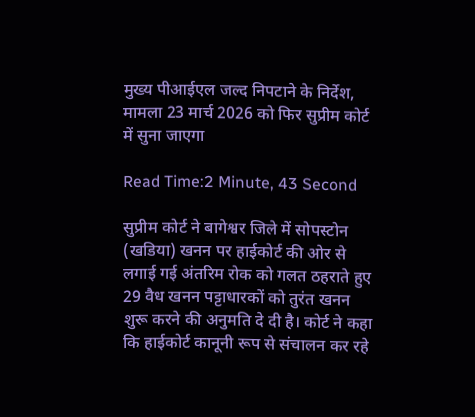मुख्य पीआईएल जल्द निपटाने के निर्देश, मामला 23 मार्च 2026 को फिर सुप्रीम कोर्ट में सुना जाएगा

Read Time:2 Minute, 43 Second

सुप्रीम कोर्ट ने बागेश्वर जिले में सोपस्टोन (खडिया) खनन पर हाईकोर्ट की ओर से लगाई गई अंतरिम रोक को गलत ठहराते हुए 29 वैध खनन पट्टाधारकों को तुरंत खनन शुरू करने की अनुमति दे दी है। कोर्ट ने कहा कि हाईकोर्ट कानूनी रूप से संचालन कर रहे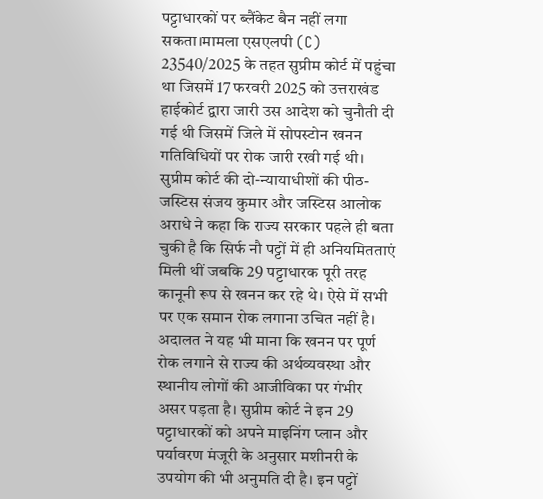पट्टाधारकों पर ब्लैंकेट बैन नहीं लगा सकता।मामला एसएलपी (C) 23540/2025 के तहत सुप्रीम कोर्ट में पहुंचा था जिसमें 17 फरवरी 2025 को उत्तराखंड हाईकोर्ट द्वारा जारी उस आदेश को चुनौती दी गई थी जिसमें जिले में सोपस्टोन खनन गतिविधियों पर रोक जारी रखी गई थी। सुप्रीम कोर्ट की दो-न्यायाधीशों की पीठ-जस्टिस संजय कुमार और जस्टिस आलोक अराधे ने कहा कि राज्य सरकार पहले ही बता चुकी है कि सिर्फ नौ पट्टों में ही अनियमितताएं मिली थीं जबकि 29 पट्टाधारक पूरी तरह कानूनी रूप से खनन कर रहे थे। ऐसे में सभी पर एक समान रोक लगाना उचित नहीं है। अदालत ने यह भी माना कि खनन पर पूर्ण रोक लगाने से राज्य की अर्थव्यवस्था और स्थानीय लोगों की आजीविका पर गंभीर असर पड़ता है। सुप्रीम कोर्ट ने इन 29 पट्टाधारकों को अपने माइनिंग प्लान और पर्यावरण मंजूरी के अनुसार मशीनरी के उपयोग की भी अनुमति दी है। इन पट्टों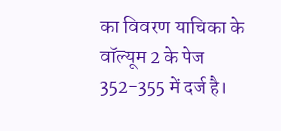का विवरण याचिका के वॉल्यूम 2 के पेज 352-355 में दर्ज है।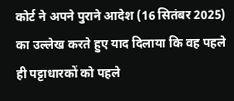कोर्ट ने अपने पुराने आदेश (16 सितंबर 2025) का उल्लेख करते हुए याद दिलाया कि वह पहले ही पट्टाधारकों को पहले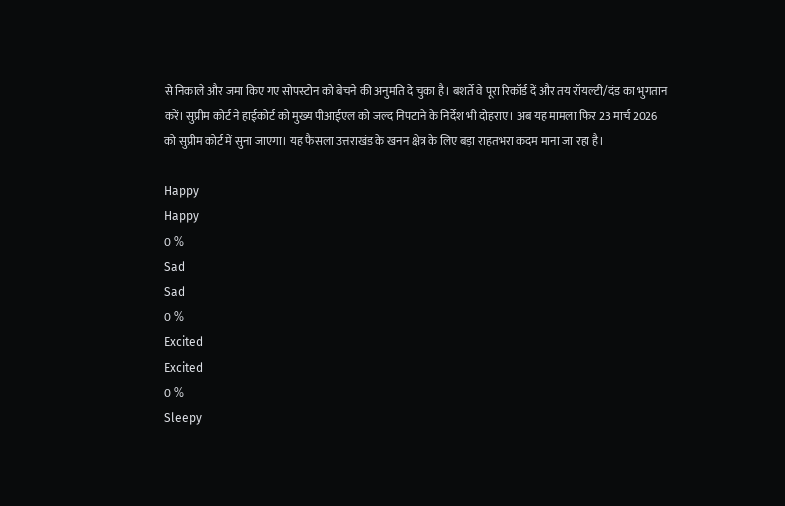से निकाले और जमा किए गए सोपस्टोन को बेचने की अनुमति दे चुका है। बशर्ते वे पूरा रिकॉर्ड दें और तय रॉयल्टी/दंड का भुगतान करें। सुप्रीम कोर्ट ने हाईकोर्ट को मुख्य पीआईएल को जल्द निपटाने के निर्देश भी दोहराए। अब यह मामला फिर 23 मार्च 2026 को सुप्रीम कोर्ट में सुना जाएगा। यह फैसला उत्तराखंड के खनन क्षेत्र के लिए बड़ा राहतभरा कदम माना जा रहा है।

Happy
Happy
0 %
Sad
Sad
0 %
Excited
Excited
0 %
Sleepy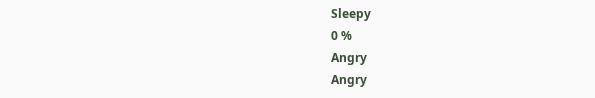Sleepy
0 %
Angry
Angry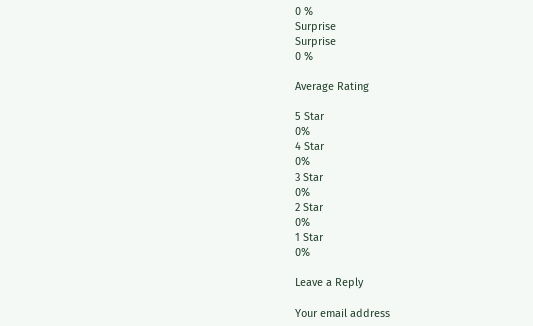0 %
Surprise
Surprise
0 %

Average Rating

5 Star
0%
4 Star
0%
3 Star
0%
2 Star
0%
1 Star
0%

Leave a Reply

Your email address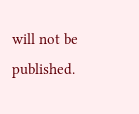will not be published.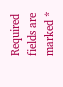Required fields are marked *